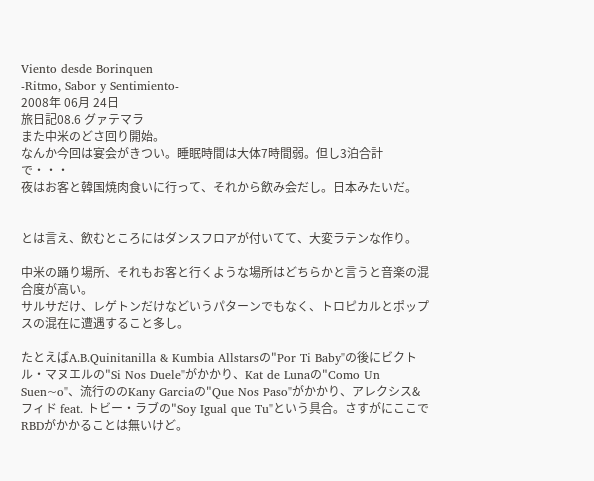Viento desde Borinquen
-Ritmo, Sabor y Sentimiento-
2008年 06月 24日
旅日記08.6 グァテマラ
また中米のどさ回り開始。
なんか今回は宴会がきつい。睡眠時間は大体7時間弱。但し3泊合計で・・・
夜はお客と韓国焼肉食いに行って、それから飲み会だし。日本みたいだ。


とは言え、飲むところにはダンスフロアが付いてて、大変ラテンな作り。

中米の踊り場所、それもお客と行くような場所はどちらかと言うと音楽の混合度が高い。
サルサだけ、レゲトンだけなどいうパターンでもなく、トロピカルとポップスの混在に遭遇すること多し。

たとえばA.B.Quinitanilla & Kumbia Allstarsの"Por Ti Baby"の後にビクトル・マヌエルの"Si Nos Duele"がかかり、Kat de Lunaの"Como Un Suen~o"、流行ののKany Garciaの"Que Nos Paso"がかかり、アレクシス&フィド feat. トビー・ラブの"Soy Igual que Tu"という具合。さすがにここでRBDがかかることは無いけど。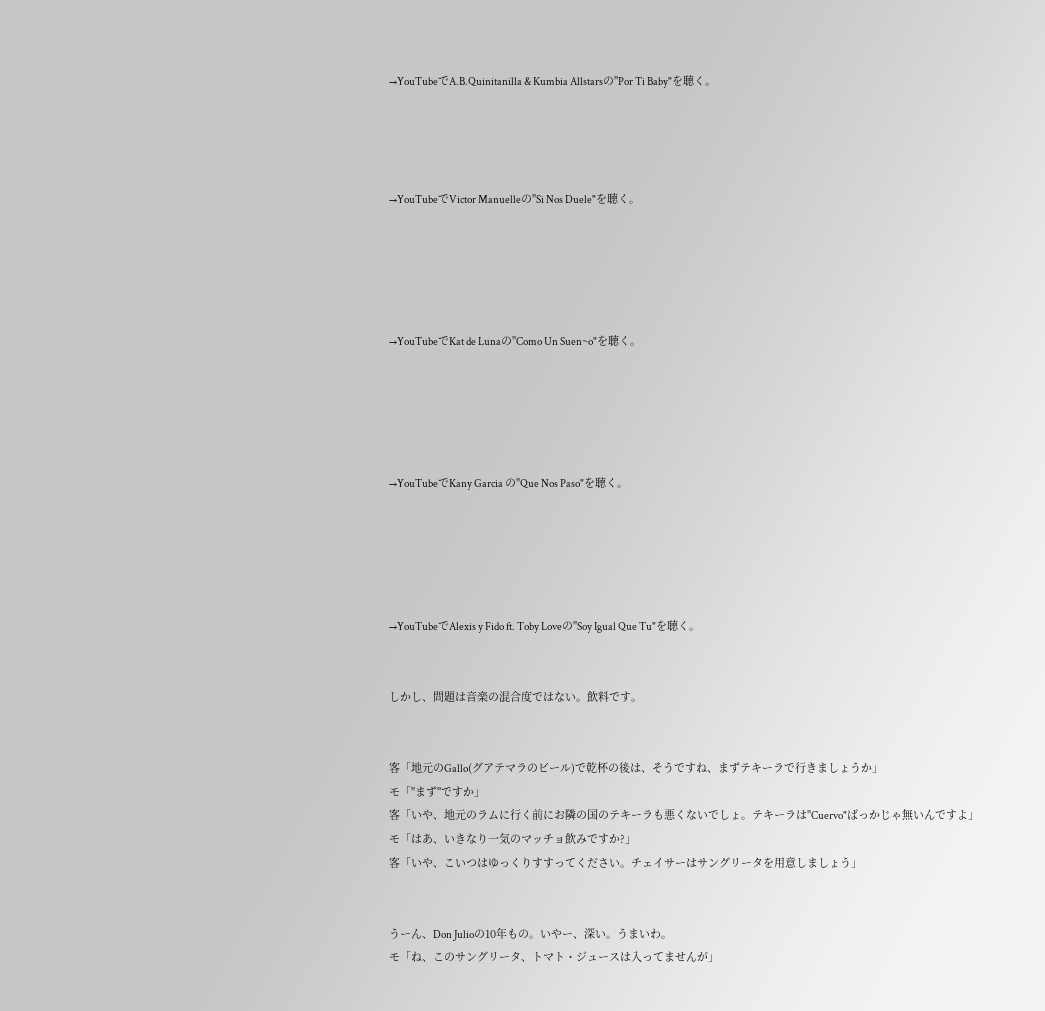→YouTubeでA.B.Quinitanilla & Kumbia Allstarsの"Por Ti Baby"を聴く。




→YouTubeでVictor Manuelleの"Si Nos Duele"を聴く。





→YouTubeでKat de Lunaの"Como Un Suen~o"を聴く。





→YouTubeでKany Garcia の"Que Nos Paso"を聴く。





→YouTubeでAlexis y Fido ft. Toby Loveの"Soy Igual Que Tu"を聴く。


しかし、問題は音楽の混合度ではない。飲料です。


客「地元のGallo(グアテマラのビール)で乾杯の後は、そうですね、まずテキーラで行きましょうか」
モ「"まず"ですか」
客「いや、地元のラムに行く前にお隣の国のテキーラも悪くないでしょ。テキーラは"Cuervo"ばっかじゃ無いんですよ」
モ「はあ、いきなり一気のマッチョ飲みですか?」
客「いや、こいつはゆっくりすすってください。チェイサーはサングリータを用意しましょう」


うーん、Don Julioの10年もの。いやー、深い。うまいわ。
モ「ね、このサングリータ、トマト・ジュースは入ってませんが」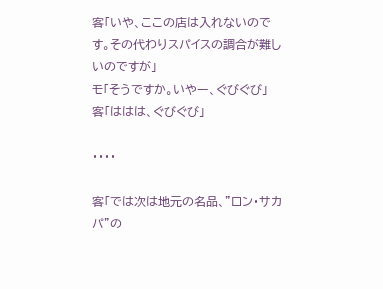客「いや、ここの店は入れないのです。その代わりスパイスの調合が難しいのですが」
モ「そうですか。いやー、ぐびぐび」
客「ははは、ぐびぐび」

・・・・

客「では次は地元の名品、”ロン・サカパ”の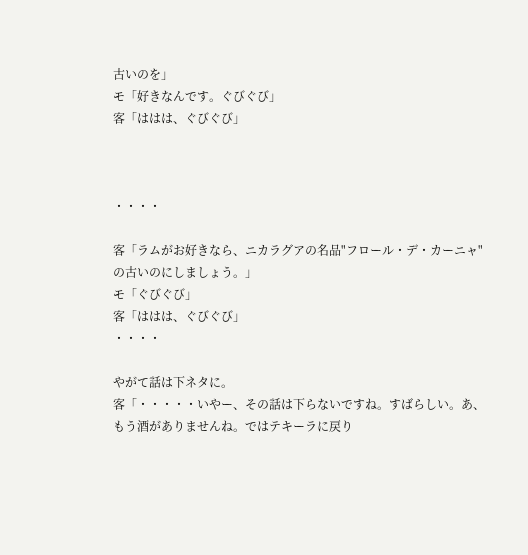古いのを」
モ「好きなんです。ぐびぐび」
客「ははは、ぐびぐび」



・・・・

客「ラムがお好きなら、ニカラグアの名品"フロール・デ・カーニャ"の古いのにしましょう。」
モ「ぐびぐび」
客「ははは、ぐびぐび」
・・・・

やがて話は下ネタに。
客「・・・・・いやー、その話は下らないですね。すばらしい。あ、もう酒がありませんね。ではテキーラに戻り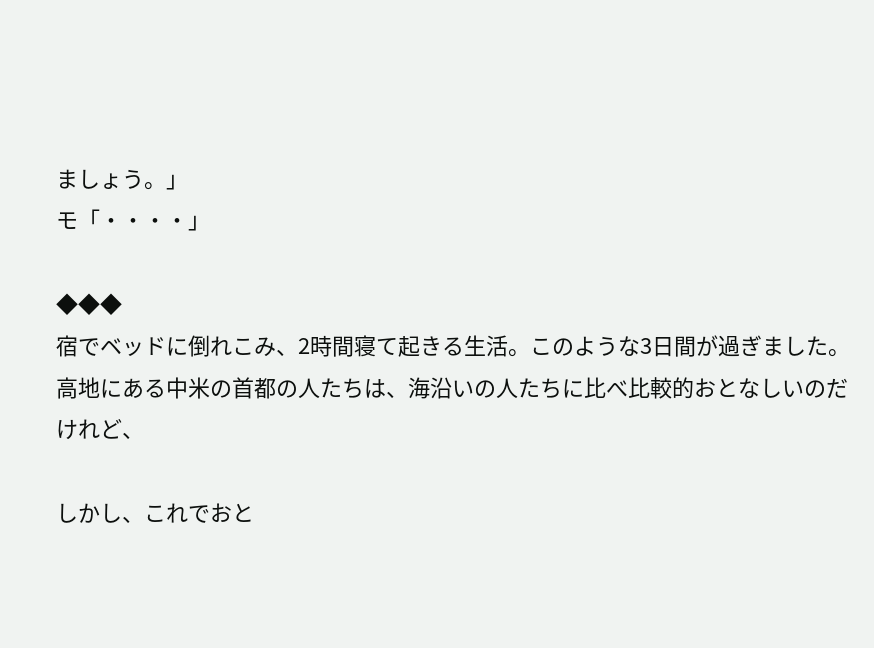ましょう。」
モ「・・・・」

◆◆◆
宿でベッドに倒れこみ、2時間寝て起きる生活。このような3日間が過ぎました。
高地にある中米の首都の人たちは、海沿いの人たちに比べ比較的おとなしいのだけれど、

しかし、これでおと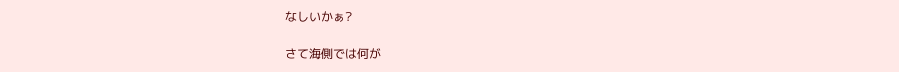なしいかぁ?

さて海側では何が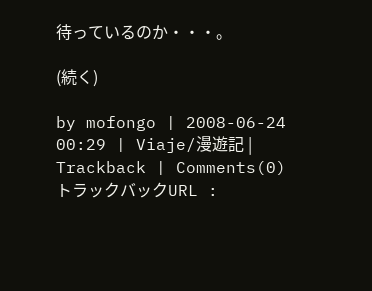待っているのか・・・。

(続く)

by mofongo | 2008-06-24 00:29 | Viaje/漫遊記 | Trackback | Comments(0)
トラックバックURL :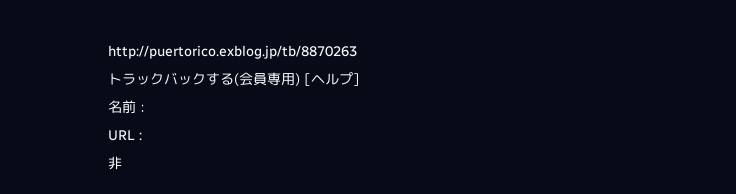http://puertorico.exblog.jp/tb/8870263
トラックバックする(会員専用) [ヘルプ]
名前 :
URL :
非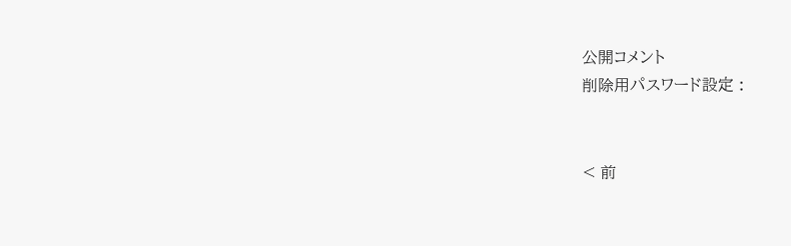公開コメント
削除用パスワード設定 :


< 前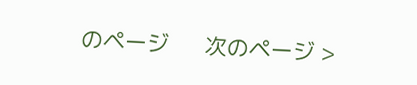のページ      次のページ >